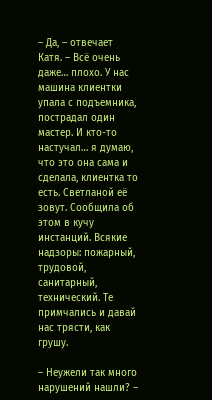– Да, – отвечает Катя. – Всё очень даже… плохо. У нас машина клиентки упала с подъемника, пострадал один мастер. И кто-то настучал… я думаю, что это она сама и сделала, клиентка то есть. Светланой её зовут. Сообщила об этом в кучу инстанций. Всякие надзоры: пожарный, трудовой, санитарный, технический. Те примчались и давай нас трясти, как грушу.

– Неужели так много нарушений нашли? –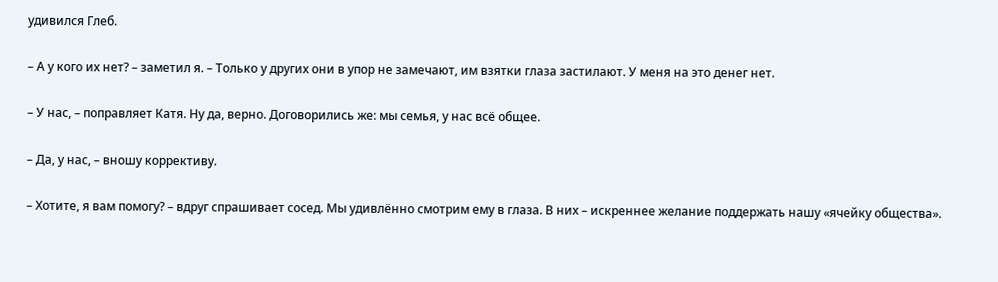удивился Глеб.

– А у кого их нет? – заметил я. – Только у других они в упор не замечают, им взятки глаза застилают. У меня на это денег нет.

– У нас, – поправляет Катя. Ну да, верно. Договорились же: мы семья, у нас всё общее.

– Да, у нас, – вношу коррективу.

– Хотите, я вам помогу? – вдруг спрашивает сосед. Мы удивлённо смотрим ему в глаза. В них – искреннее желание поддержать нашу «ячейку общества».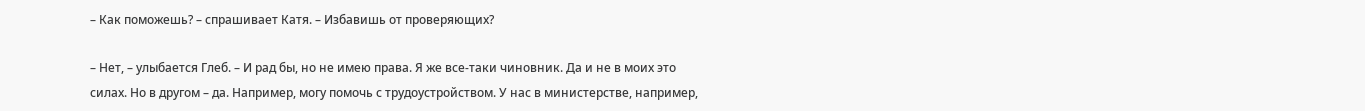– Как поможешь? – спрашивает Катя. – Избавишь от проверяющих?

– Нет, – улыбается Глеб. – И рад бы, но не имею права. Я же все-таки чиновник. Да и не в моих это силах. Но в другом – да. Например, могу помочь с трудоустройством. У нас в министерстве, например,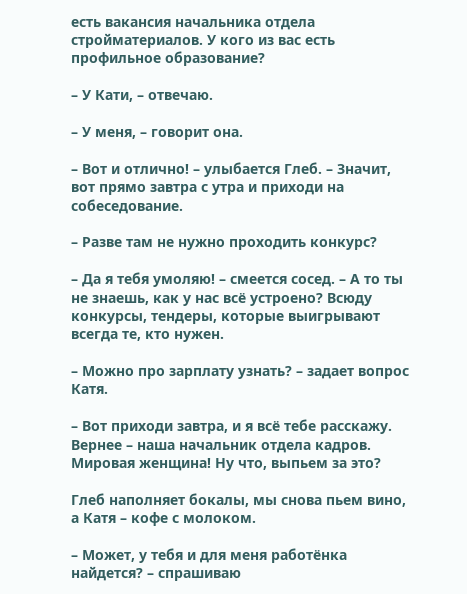есть вакансия начальника отдела стройматериалов. У кого из вас есть профильное образование?

– У Кати, – отвечаю.

– У меня, – говорит она.

– Вот и отлично! – улыбается Глеб. – Значит, вот прямо завтра с утра и приходи на собеседование.

– Разве там не нужно проходить конкурс?

– Да я тебя умоляю! – смеется сосед. – А то ты не знаешь, как у нас всё устроено? Всюду конкурсы, тендеры, которые выигрывают всегда те, кто нужен.

– Можно про зарплату узнать? – задает вопрос Катя.

– Вот приходи завтра, и я всё тебе расскажу. Вернее – наша начальник отдела кадров. Мировая женщина! Ну что, выпьем за это?

Глеб наполняет бокалы, мы снова пьем вино, а Катя – кофе с молоком.

– Может, у тебя и для меня работёнка найдется? – спрашиваю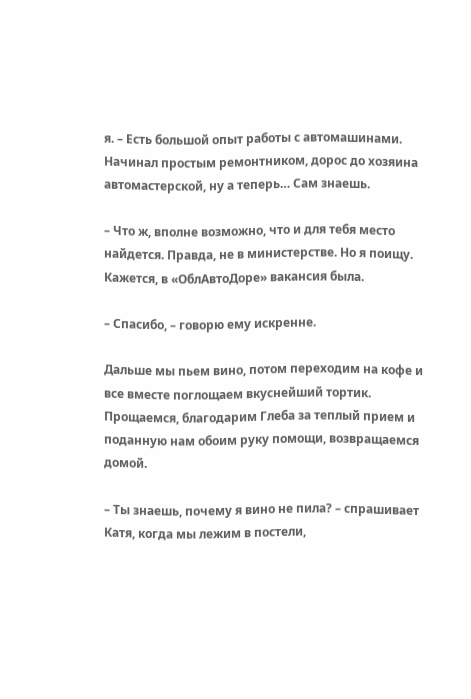я. – Есть большой опыт работы с автомашинами. Начинал простым ремонтником, дорос до хозяина автомастерской, ну а теперь… Сам знаешь.

– Что ж, вполне возможно, что и для тебя место найдется. Правда, не в министерстве. Но я поищу. Кажется, в «ОблАвтоДоре» вакансия была.

– Спасибо, – говорю ему искренне.

Дальше мы пьем вино, потом переходим на кофе и все вместе поглощаем вкуснейший тортик. Прощаемся, благодарим Глеба за теплый прием и поданную нам обоим руку помощи, возвращаемся домой.

– Ты знаешь, почему я вино не пила? – спрашивает Катя, когда мы лежим в постели,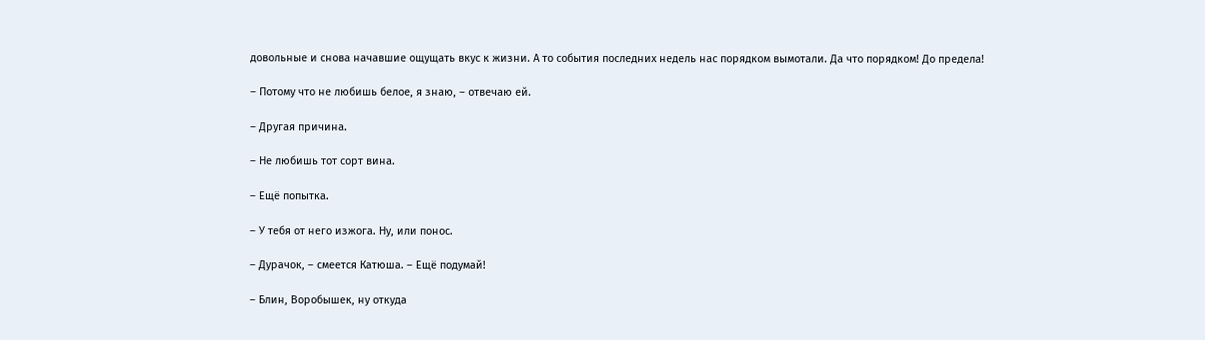довольные и снова начавшие ощущать вкус к жизни. А то события последних недель нас порядком вымотали. Да что порядком! До предела!

– Потому что не любишь белое, я знаю, – отвечаю ей.

– Другая причина.

– Не любишь тот сорт вина.

– Ещё попытка.

– У тебя от него изжога. Ну, или понос.

– Дурачок, – смеется Катюша. – Ещё подумай!

– Блин, Воробышек, ну откуда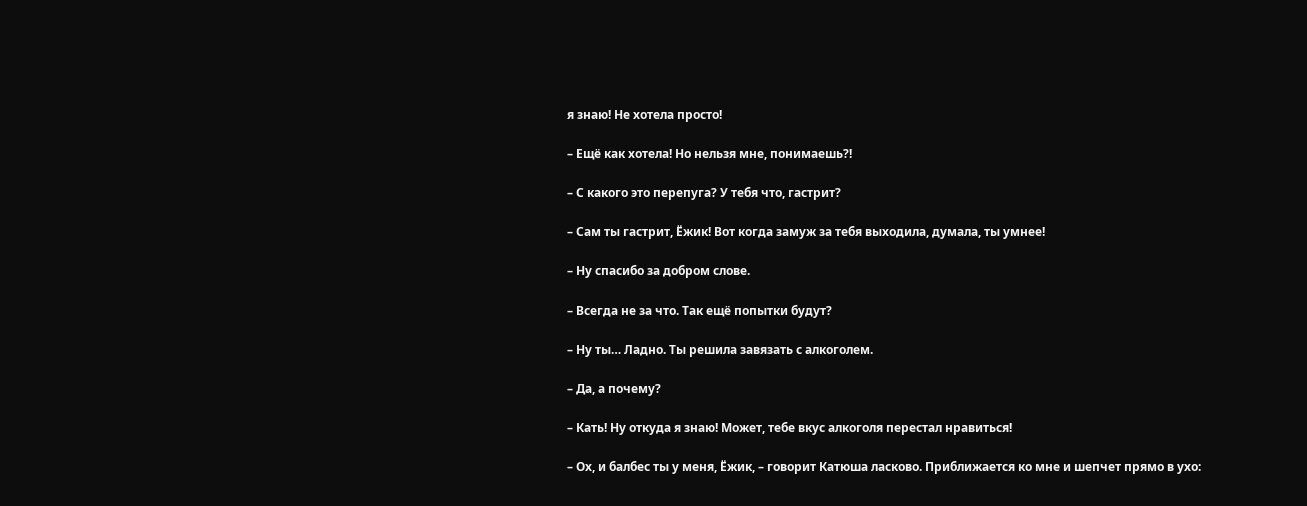я знаю! Не хотела просто!

– Ещё как хотела! Но нельзя мне, понимаешь?!

– С какого это перепуга? У тебя что, гастрит?

– Сам ты гастрит, Ёжик! Вот когда замуж за тебя выходила, думала, ты умнее!

– Ну спасибо за добром слове.

– Всегда не за что. Так ещё попытки будут?

– Ну ты… Ладно. Ты решила завязать с алкоголем.

– Да, а почему?

– Кать! Ну откуда я знаю! Может, тебе вкус алкоголя перестал нравиться!

– Ох, и балбес ты у меня, Ёжик, – говорит Катюша ласково. Приближается ко мне и шепчет прямо в ухо: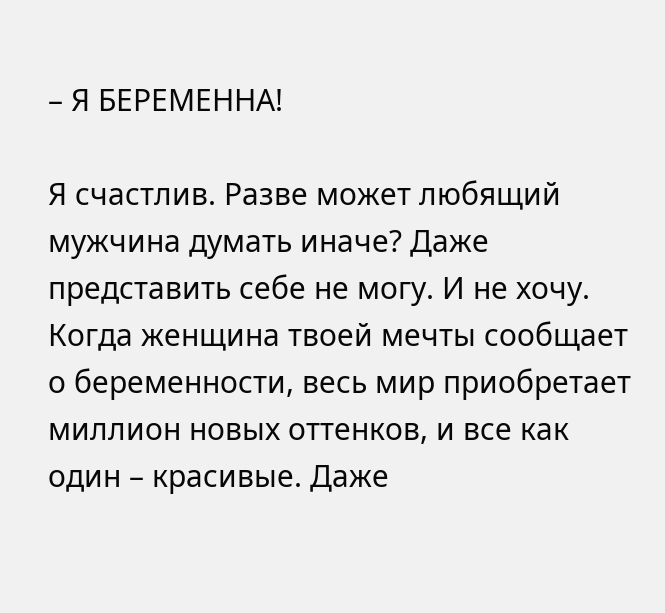– Я БЕРЕМЕННА!

Я счастлив. Разве может любящий мужчина думать иначе? Даже представить себе не могу. И не хочу. Когда женщина твоей мечты сообщает о беременности, весь мир приобретает миллион новых оттенков, и все как один – красивые. Даже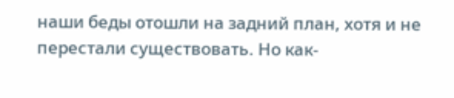наши беды отошли на задний план, хотя и не перестали существовать. Но как-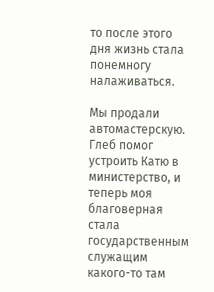то после этого дня жизнь стала понемногу налаживаться.

Мы продали автомастерскую. Глеб помог устроить Катю в министерство, и теперь моя благоверная стала государственным служащим какого-то там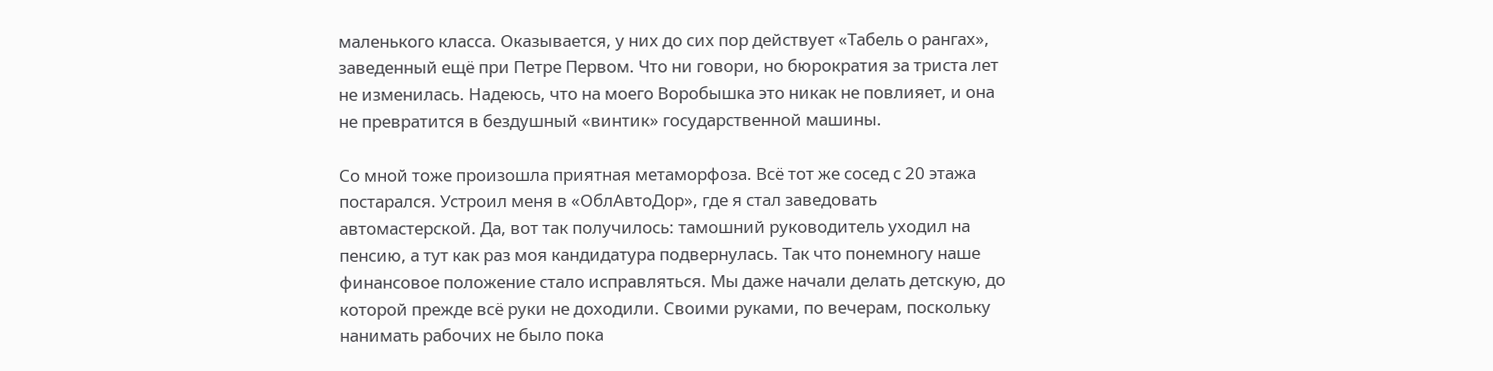маленького класса. Оказывается, у них до сих пор действует «Табель о рангах», заведенный ещё при Петре Первом. Что ни говори, но бюрократия за триста лет не изменилась. Надеюсь, что на моего Воробышка это никак не повлияет, и она не превратится в бездушный «винтик» государственной машины.

Со мной тоже произошла приятная метаморфоза. Всё тот же сосед с 20 этажа постарался. Устроил меня в «ОблАвтоДор», где я стал заведовать автомастерской. Да, вот так получилось: тамошний руководитель уходил на пенсию, а тут как раз моя кандидатура подвернулась. Так что понемногу наше финансовое положение стало исправляться. Мы даже начали делать детскую, до которой прежде всё руки не доходили. Своими руками, по вечерам, поскольку нанимать рабочих не было пока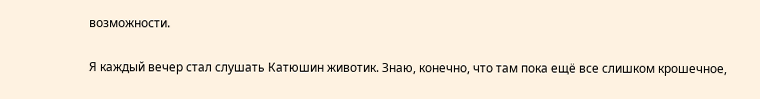возможности.

Я каждый вечер стал слушать Катюшин животик. Знаю, конечно, что там пока ещё все слишком крошечное,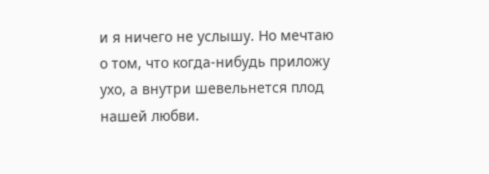и я ничего не услышу. Но мечтаю о том, что когда-нибудь приложу ухо, а внутри шевельнется плод нашей любви.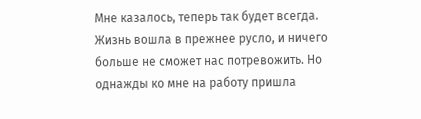Мне казалось, теперь так будет всегда. Жизнь вошла в прежнее русло, и ничего больше не сможет нас потревожить. Но однажды ко мне на работу пришла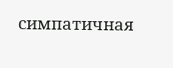симпатичная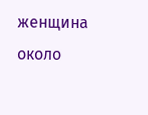женщина около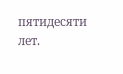пятидесяти лет.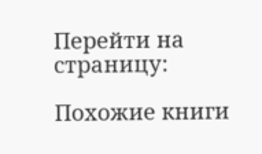Перейти на страницу:

Похожие книги